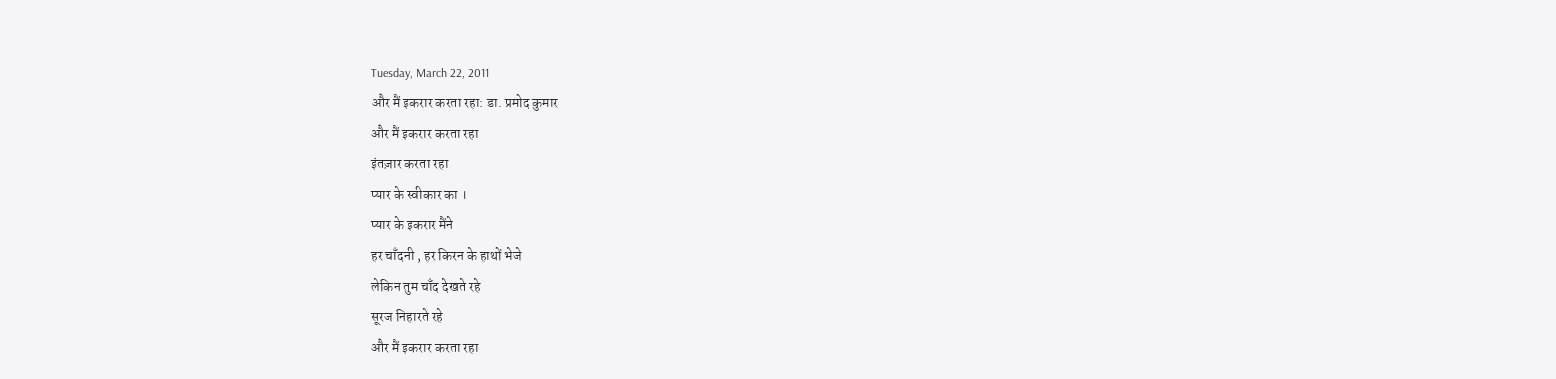Tuesday, March 22, 2011
और मैं इकरार करता रहा: डा. प्रमोद कुमार
और मैं इकरार करता रहा
इंतज़ार करता रहा
प्यार के स्वीकार का ।
प्यार के इकरार मैंने
हर चाँदनी , हर किरन के हाथों भेजे
लेकिन तुम चाँद देखते रहे
सूरज निहारते रहे
और मैं इकरार करता रहा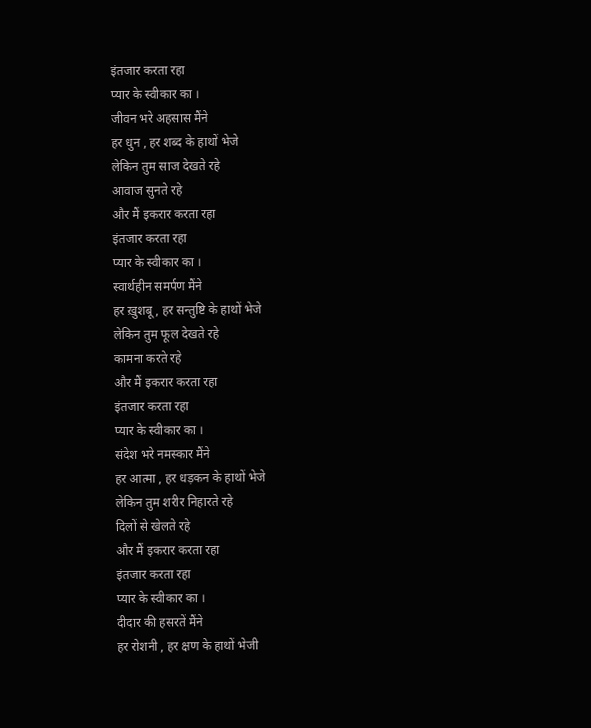इंतजार करता रहा
प्यार के स्वीकार का ।
जीवन भरे अहसास मैंने
हर धुन , हर शब्द के हाथों भेजे
लेकिन तुम साज देखते रहे
आवाज सुनते रहे
और मैं इकरार करता रहा
इंतजार करता रहा
प्यार के स्वीकार का ।
स्वार्थहीन समर्पण मैंने
हर ख़ुशबू , हर सन्तुष्टि के हाथों भेजे
लेकिन तुम फूल देखते रहे
कामना करते रहे
और मैं इकरार करता रहा
इंतजार करता रहा
प्यार के स्वीकार का ।
संदेश भरे नमस्कार मैंने
हर आत्मा , हर धड़कन के हाथों भेजे
लेकिन तुम शरीर निहारते रहे
दिलों से खेलते रहे
और मैं इकरार करता रहा
इंतजार करता रहा
प्यार के स्वीकार का ।
दीदार की हसरतें मैंने
हर रोशनी , हर क्षण के हाथों भेजी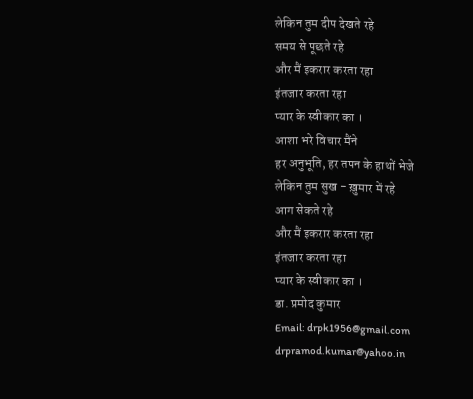लेकिन तुम दीप देखते रहे
समय से पूछते रहे
और मैं इकरार करता रहा
इंतजार करता रहा
प्यार के स्वीकार का ।
आशा भरे विचार मैंने
हर अनुभूति, हर तपन के हाथों भेजे
लेकिन तुम सुख - ख़ुमार में रहे
आग सेकते रहे
और मैं इकरार करता रहा
इंतजार करता रहा
प्यार के स्वीकार का ।
डा. प्रमोद कुमार
Email: drpk1956@gmail.com
drpramod.kumar@yahoo.in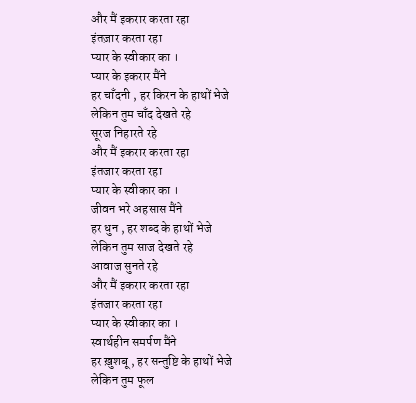और मैं इकरार करता रहा
इंतज़ार करता रहा
प्यार के स्वीकार का ।
प्यार के इकरार मैंने
हर चाँदनी , हर किरन के हाथों भेजे
लेकिन तुम चाँद देखते रहे
सूरज निहारते रहे
और मैं इकरार करता रहा
इंतजार करता रहा
प्यार के स्वीकार का ।
जीवन भरे अहसास मैंने
हर धुन , हर शब्द के हाथों भेजे
लेकिन तुम साज देखते रहे
आवाज सुनते रहे
और मैं इकरार करता रहा
इंतजार करता रहा
प्यार के स्वीकार का ।
स्वार्थहीन समर्पण मैंने
हर ख़ुशबू , हर सन्तुष्टि के हाथों भेजे
लेकिन तुम फूल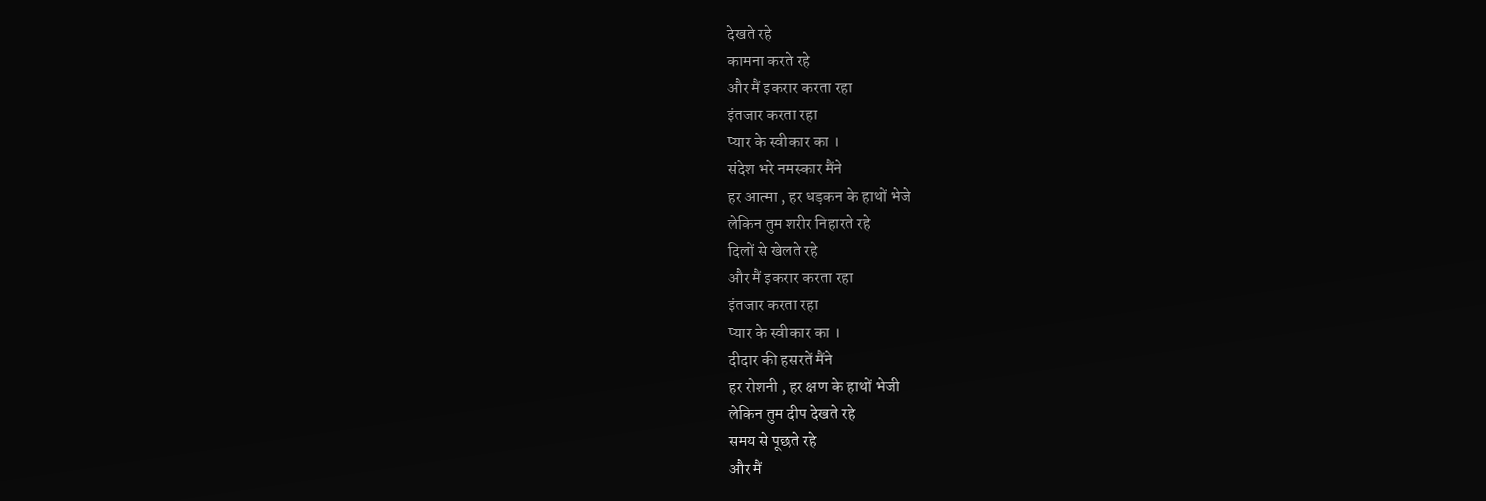देखते रहे
कामना करते रहे
और मैं इकरार करता रहा
इंतजार करता रहा
प्यार के स्वीकार का ।
संदेश भरे नमस्कार मैंने
हर आत्मा , हर धड़कन के हाथों भेजे
लेकिन तुम शरीर निहारते रहे
दिलों से खेलते रहे
और मैं इकरार करता रहा
इंतजार करता रहा
प्यार के स्वीकार का ।
दीदार की हसरतें मैंने
हर रोशनी , हर क्षण के हाथों भेजी
लेकिन तुम दीप देखते रहे
समय से पूछते रहे
और मैं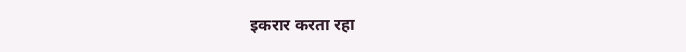इकरार करता रहा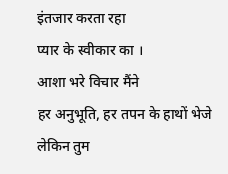इंतजार करता रहा
प्यार के स्वीकार का ।
आशा भरे विचार मैंने
हर अनुभूति, हर तपन के हाथों भेजे
लेकिन तुम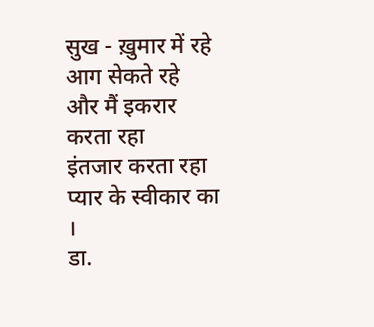सुख - ख़ुमार में रहे
आग सेकते रहे
और मैं इकरार करता रहा
इंतजार करता रहा
प्यार के स्वीकार का ।
डा.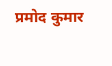प्रमोद कुमार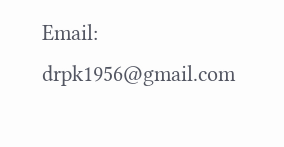Email: drpk1956@gmail.com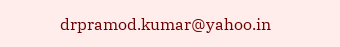drpramod.kumar@yahoo.in